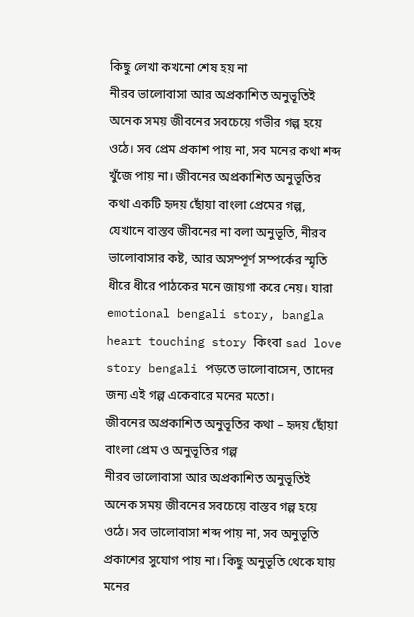কিছু লেখা কখনো শেষ হয় না
নীরব ভালোবাসা আর অপ্রকাশিত অনুভূতিই অনেক সময় জীবনের সবচেয়ে গভীর গল্প হয়ে ওঠে। সব প্রেম প্রকাশ পায় না, সব মনের কথা শব্দ খুঁজে পায় না। জীবনের অপ্রকাশিত অনুভূতির কথা একটি হৃদয় ছোঁয়া বাংলা প্রেমের গল্প, যেখানে বাস্তব জীবনের না বলা অনুভূতি, নীরব ভালোবাসার কষ্ট, আর অসম্পূর্ণ সম্পর্কের স্মৃতি ধীরে ধীরে পাঠকের মনে জায়গা করে নেয়। যারা emotional bengali story, bangla heart touching story কিংবা sad love story bengali পড়তে ভালোবাসেন, তাদের জন্য এই গল্প একেবারে মনের মতো।
জীবনের অপ্রকাশিত অনুভূতির কথা – হৃদয় ছোঁয়া বাংলা প্রেম ও অনুভূতির গল্প
নীরব ভালোবাসা আর অপ্রকাশিত অনুভূতিই অনেক সময় জীবনের সবচেয়ে বাস্তব গল্প হয়ে ওঠে। সব ভালোবাসা শব্দ পায় না, সব অনুভূতি প্রকাশের সুযোগ পায় না। কিছু অনুভূতি থেকে যায় মনের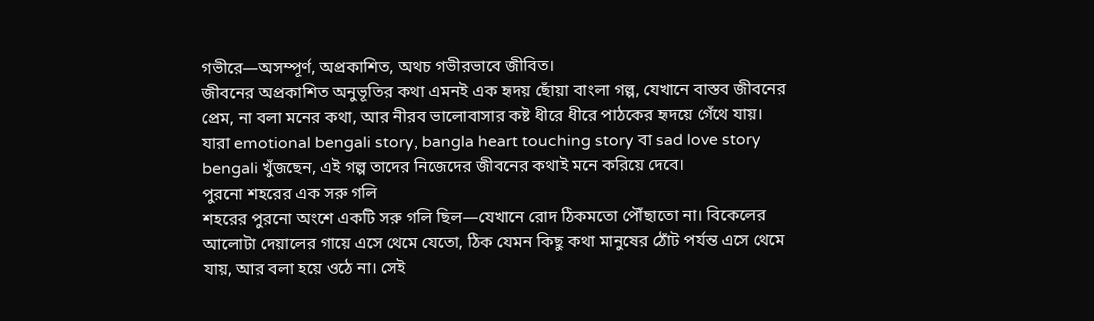গভীরে—অসম্পূর্ণ, অপ্রকাশিত, অথচ গভীরভাবে জীবিত।
জীবনের অপ্রকাশিত অনুভূতির কথা এমনই এক হৃদয় ছোঁয়া বাংলা গল্প, যেখানে বাস্তব জীবনের প্রেম, না বলা মনের কথা, আর নীরব ভালোবাসার কষ্ট ধীরে ধীরে পাঠকের হৃদয়ে গেঁথে যায়। যারা emotional bengali story, bangla heart touching story বা sad love story bengali খুঁজছেন, এই গল্প তাদের নিজেদের জীবনের কথাই মনে করিয়ে দেবে।
পুরনো শহরের এক সরু গলি
শহরের পুরনো অংশে একটি সরু গলি ছিল—যেখানে রোদ ঠিকমতো পৌঁছাতো না। বিকেলের আলোটা দেয়ালের গায়ে এসে থেমে যেতো, ঠিক যেমন কিছু কথা মানুষের ঠোঁট পর্যন্ত এসে থেমে যায়, আর বলা হয়ে ওঠে না। সেই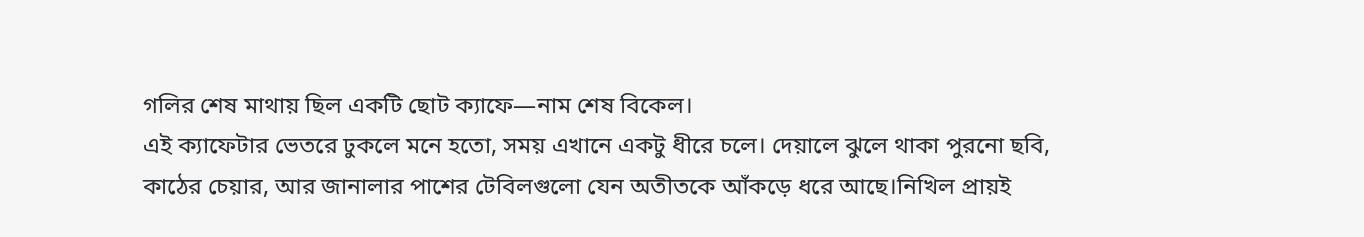গলির শেষ মাথায় ছিল একটি ছোট ক্যাফে—নাম শেষ বিকেল।
এই ক্যাফেটার ভেতরে ঢুকলে মনে হতো, সময় এখানে একটু ধীরে চলে। দেয়ালে ঝুলে থাকা পুরনো ছবি, কাঠের চেয়ার, আর জানালার পাশের টেবিলগুলো যেন অতীতকে আঁকড়ে ধরে আছে।নিখিল প্রায়ই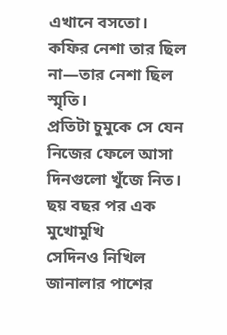এখানে বসতো। কফির নেশা তার ছিল না—তার নেশা ছিল স্মৃতি।
প্রতিটা চুমুকে সে যেন নিজের ফেলে আসা দিনগুলো খুঁজে নিত।
ছয় বছর পর এক মুখোমুখি
সেদিনও নিখিল জানালার পাশের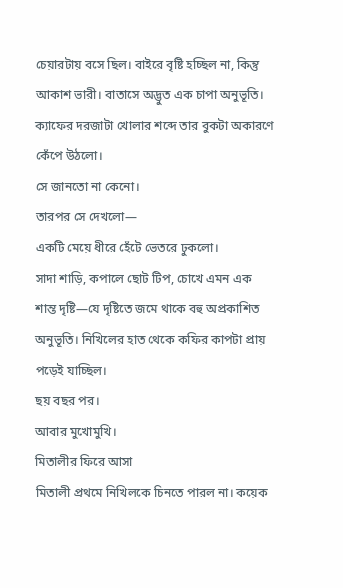চেয়ারটায় বসে ছিল। বাইরে বৃষ্টি হচ্ছিল না, কিন্তু আকাশ ভারী। বাতাসে অদ্ভুত এক চাপা অনুভূতি। ক্যাফের দরজাটা খোলার শব্দে তার বুকটা অকারণে কেঁপে উঠলো।
সে জানতো না কেনো।
তারপর সে দেখলো—
একটি মেয়ে ধীরে হেঁটে ভেতরে ঢুকলো।
সাদা শাড়ি, কপালে ছোট টিপ, চোখে এমন এক শান্ত দৃষ্টি—যে দৃষ্টিতে জমে থাকে বহু অপ্রকাশিত অনুভূতি। নিখিলের হাত থেকে কফির কাপটা প্রায় পড়েই যাচ্ছিল।
ছয় বছর পর।
আবার মুখোমুখি।
মিতালীর ফিরে আসা
মিতালী প্রথমে নিখিলকে চিনতে পারল না। কয়েক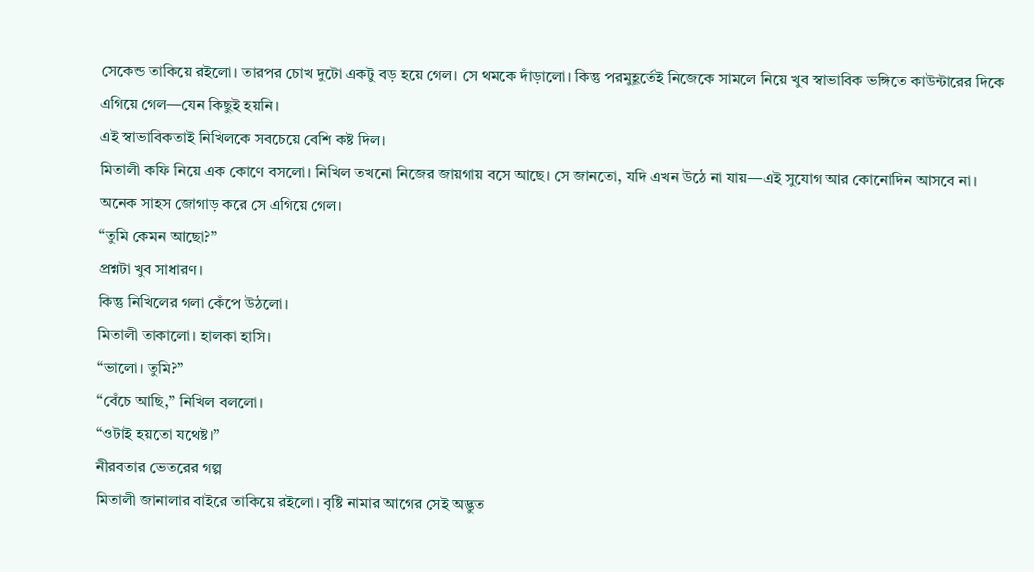সেকেন্ড তাকিয়ে রইলো। তারপর চোখ দুটো একটু বড় হয়ে গেল। সে থমকে দাঁড়ালো। কিন্তু পরমুহূর্তেই নিজেকে সামলে নিয়ে খুব স্বাভাবিক ভঙ্গিতে কাউন্টারের দিকে এগিয়ে গেল—যেন কিছুই হয়নি।
এই স্বাভাবিকতাই নিখিলকে সবচেয়ে বেশি কষ্ট দিল।
মিতালী কফি নিয়ে এক কোণে বসলো। নিখিল তখনো নিজের জায়গায় বসে আছে। সে জানতো, যদি এখন উঠে না যায়—এই সুযোগ আর কোনোদিন আসবে না।
অনেক সাহস জোগাড় করে সে এগিয়ে গেল।
“তুমি কেমন আছো?”
প্রশ্নটা খুব সাধারণ।
কিন্তু নিখিলের গলা কেঁপে উঠলো।
মিতালী তাকালো। হালকা হাসি।
“ভালো। তুমি?”
“বেঁচে আছি,” নিখিল বললো।
“ওটাই হয়তো যথেষ্ট।”
নীরবতার ভেতরের গল্প
মিতালী জানালার বাইরে তাকিয়ে রইলো। বৃষ্টি নামার আগের সেই অদ্ভুত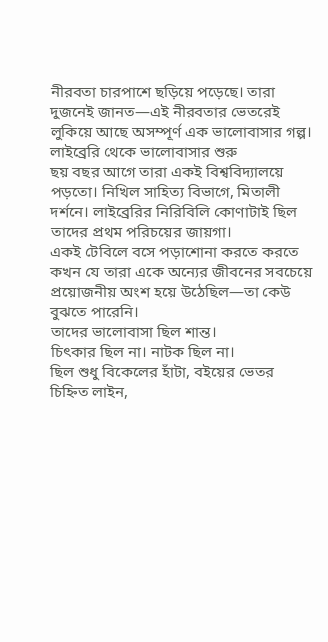নীরবতা চারপাশে ছড়িয়ে পড়েছে। তারা দুজনেই জানত—এই নীরবতার ভেতরেই লুকিয়ে আছে অসম্পূর্ণ এক ভালোবাসার গল্প।
লাইব্রেরি থেকে ভালোবাসার শুরু
ছয় বছর আগে তারা একই বিশ্ববিদ্যালয়ে পড়তো। নিখিল সাহিত্য বিভাগে, মিতালী দর্শনে। লাইব্রেরির নিরিবিলি কোণাটাই ছিল তাদের প্রথম পরিচয়ের জায়গা।
একই টেবিলে বসে পড়াশোনা করতে করতে কখন যে তারা একে অন্যের জীবনের সবচেয়ে প্রয়োজনীয় অংশ হয়ে উঠেছিল—তা কেউ বুঝতে পারেনি।
তাদের ভালোবাসা ছিল শান্ত।
চিৎকার ছিল না। নাটক ছিল না।
ছিল শুধু বিকেলের হাঁটা, বইয়ের ভেতর চিহ্নিত লাইন,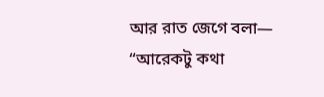আর রাত জেগে বলা—
“আরেকটু কথা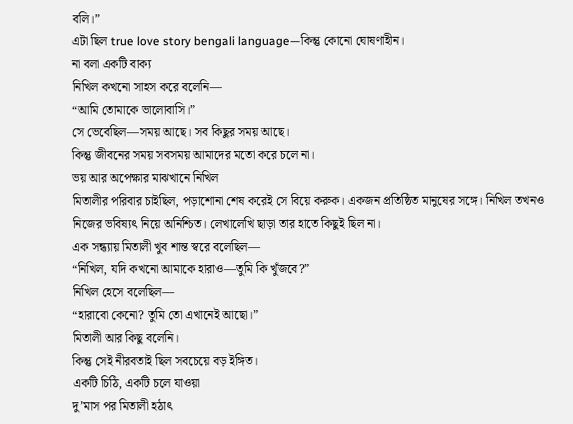বলি।”
এটা ছিল true love story bengali language—কিন্তু কোনো ঘোষণাহীন।
না বলা একটি বাক্য
নিখিল কখনো সাহস করে বলেনি—
“আমি তোমাকে ভালোবাসি।”
সে ভেবেছিল—সময় আছে। সব কিছুর সময় আছে।
কিন্তু জীবনের সময় সবসময় আমাদের মতো করে চলে না।
ভয় আর অপেক্ষার মাঝখানে নিখিল
মিতালীর পরিবার চাইছিল, পড়াশোনা শেষ করেই সে বিয়ে করুক। একজন প্রতিষ্ঠিত মানুষের সঙ্গে। নিখিল তখনও নিজের ভবিষ্যৎ নিয়ে অনিশ্চিত। লেখালেখি ছাড়া তার হাতে কিছুই ছিল না।
এক সন্ধ্যায় মিতালী খুব শান্ত স্বরে বলেছিল—
“নিখিল, যদি কখনো আমাকে হারাও—তুমি কি খুঁজবে?”
নিখিল হেসে বলেছিল—
“হারাবো কেনো? তুমি তো এখানেই আছো।”
মিতালী আর কিছু বলেনি।
কিন্তু সেই নীরবতাই ছিল সবচেয়ে বড় ইঙ্গিত।
একটি চিঠি, একটি চলে যাওয়া
দু’মাস পর মিতালী হঠাৎ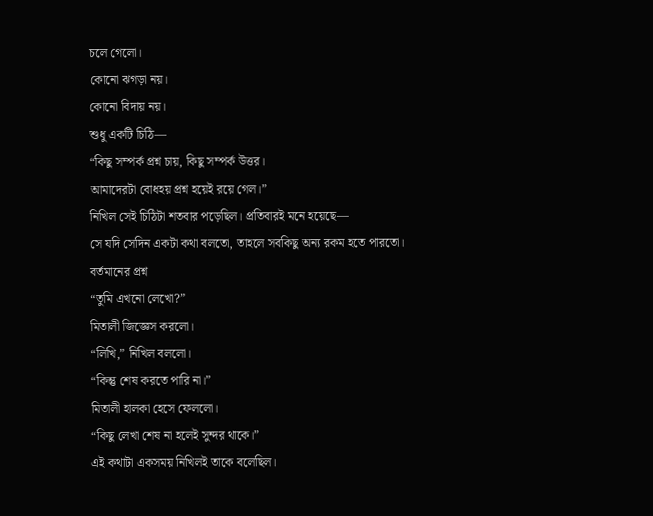চলে গেলো।
কোনো ঝগড়া নয়।
কোনো বিদায় নয়।
শুধু একটি চিঠি—
“কিছু সম্পর্ক প্রশ্ন চায়, কিছু সম্পর্ক উত্তর।
আমাদেরটা বোধহয় প্রশ্ন হয়েই রয়ে গেল।”
নিখিল সেই চিঠিটা শতবার পড়েছিল। প্রতিবারই মনে হয়েছে—
সে যদি সেদিন একটা কথা বলতো, তাহলে সবকিছু অন্য রকম হতে পারতো।
বর্তমানের প্রশ্ন
“তুমি এখনো লেখো?”
মিতালী জিজ্ঞেস করলো।
“লিখি,” নিখিল বললো।
“কিন্তু শেষ করতে পারি না।”
মিতালী হালকা হেসে ফেললো।
“কিছু লেখা শেষ না হলেই সুন্দর থাকে।”
এই কথাটা একসময় নিখিলই তাকে বলেছিল।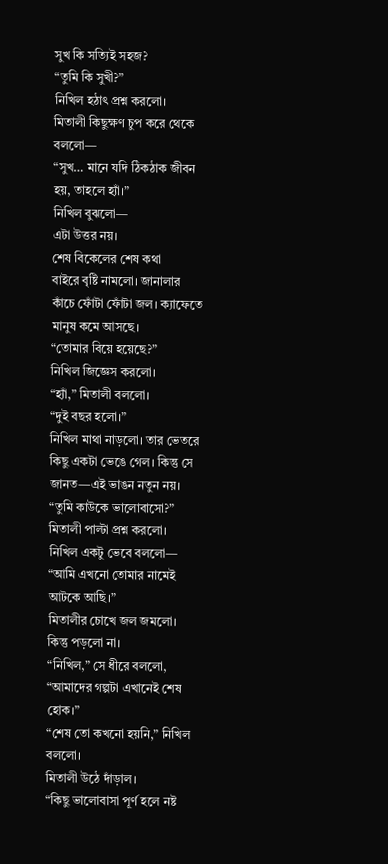সুখ কি সত্যিই সহজ?
“তুমি কি সুখী?”
নিখিল হঠাৎ প্রশ্ন করলো।
মিতালী কিছুক্ষণ চুপ করে থেকে বললো—
“সুখ… মানে যদি ঠিকঠাক জীবন হয়, তাহলে হ্যাঁ।”
নিখিল বুঝলো—
এটা উত্তর নয়।
শেষ বিকেলের শেষ কথা
বাইরে বৃষ্টি নামলো। জানালার কাঁচে ফোঁটা ফোঁটা জল। ক্যাফেতে মানুষ কমে আসছে।
“তোমার বিয়ে হয়েছে?”
নিখিল জিজ্ঞেস করলো।
“হ্যাঁ,” মিতালী বললো।
“দুই বছর হলো।”
নিখিল মাথা নাড়লো। তার ভেতরে কিছু একটা ভেঙে গেল। কিন্তু সে জানত—এই ভাঙন নতুন নয়।
“তুমি কাউকে ভালোবাসো?”
মিতালী পাল্টা প্রশ্ন করলো।
নিখিল একটু ভেবে বললো—
“আমি এখনো তোমার নামেই আটকে আছি।”
মিতালীর চোখে জল জমলো। কিন্তু পড়লো না।
“নিখিল,” সে ধীরে বললো,
“আমাদের গল্পটা এখানেই শেষ হোক।”
“শেষ তো কখনো হয়নি,” নিখিল বললো।
মিতালী উঠে দাঁড়াল।
“কিছু ভালোবাসা পূর্ণ হলে নষ্ট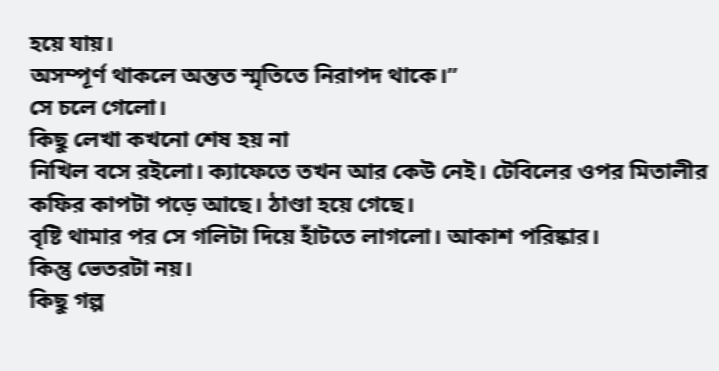হয়ে যায়।
অসম্পূর্ণ থাকলে অন্তত স্মৃতিতে নিরাপদ থাকে।”
সে চলে গেলো।
কিছু লেখা কখনো শেষ হয় না
নিখিল বসে রইলো। ক্যাফেতে তখন আর কেউ নেই। টেবিলের ওপর মিতালীর কফির কাপটা পড়ে আছে। ঠাণ্ডা হয়ে গেছে।
বৃষ্টি থামার পর সে গলিটা দিয়ে হাঁটতে লাগলো। আকাশ পরিষ্কার।
কিন্তু ভেতরটা নয়।
কিছু গল্প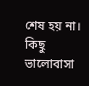শেষ হয় না।
কিছু ভালোবাসা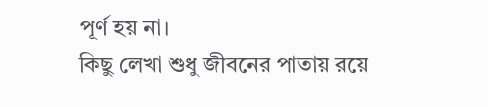পূর্ণ হয় না।
কিছু লেখা শুধু জীবনের পাতায় রয়ে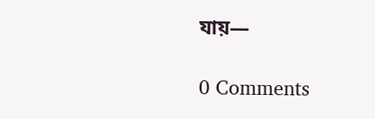যায়—

0 Comments